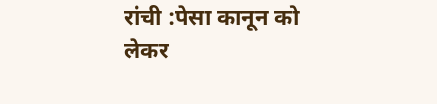रांची :पेसा कानून को लेकर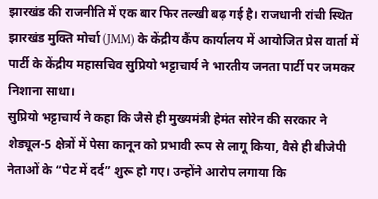झारखंड की राजनीति में एक बार फिर तल्खी बढ़ गई है। राजधानी रांची स्थित झारखंड मुक्ति मोर्चा (JMM) के केंद्रीय कैंप कार्यालय में आयोजित प्रेस वार्ता में पार्टी के केंद्रीय महासचिव सुप्रियो भट्टाचार्य ने भारतीय जनता पार्टी पर जमकर निशाना साधा।
सुप्रियो भट्टाचार्य ने कहा कि जैसे ही मुख्यमंत्री हेमंत सोरेन की सरकार ने शेड्यूल-5 क्षेत्रों में पेसा कानून को प्रभावी रूप से लागू किया, वैसे ही बीजेपी नेताओं के “पेट में दर्द” शुरू हो गए। उन्होंने आरोप लगाया कि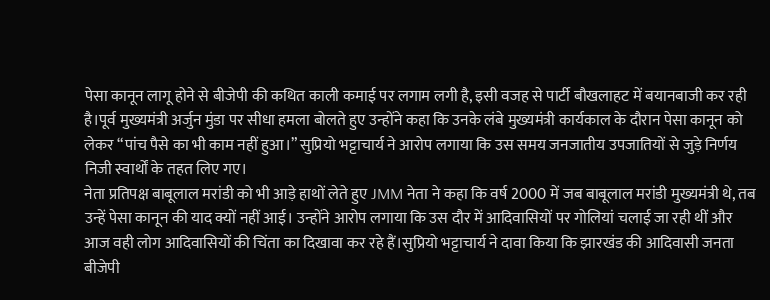पेसा कानून लागू होने से बीजेपी की कथित काली कमाई पर लगाम लगी है, इसी वजह से पार्टी बौखलाहट में बयानबाजी कर रही है।पूर्व मुख्यमंत्री अर्जुन मुंडा पर सीधा हमला बोलते हुए उन्होंने कहा कि उनके लंबे मुख्यमंत्री कार्यकाल के दौरान पेसा कानून को लेकर “पांच पैसे का भी काम नहीं हुआ।” सुप्रियो भट्टाचार्य ने आरोप लगाया कि उस समय जनजातीय उपजातियों से जुड़े निर्णय निजी स्वार्थों के तहत लिए गए।
नेता प्रतिपक्ष बाबूलाल मरांडी को भी आड़े हाथों लेते हुए JMM नेता ने कहा कि वर्ष 2000 में जब बाबूलाल मरांडी मुख्यमंत्री थे, तब उन्हें पेसा कानून की याद क्यों नहीं आई। उन्होंने आरोप लगाया कि उस दौर में आदिवासियों पर गोलियां चलाई जा रही थीं और आज वही लोग आदिवासियों की चिंता का दिखावा कर रहे हैं।सुप्रियो भट्टाचार्य ने दावा किया कि झारखंड की आदिवासी जनता बीजेपी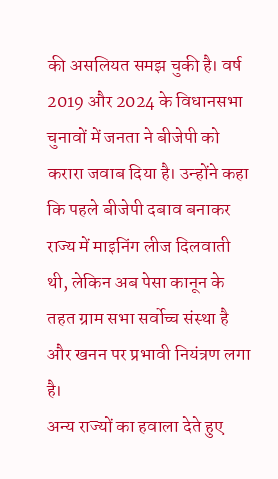की असलियत समझ चुकी है। वर्ष 2019 और 2024 के विधानसभा चुनावों में जनता ने बीजेपी को करारा जवाब दिया है। उन्होंने कहा कि पहले बीजेपी दबाव बनाकर राज्य में माइनिंग लीज दिलवाती थी, लेकिन अब पेसा कानून के तहत ग्राम सभा सर्वोच्च संस्था है और खनन पर प्रभावी नियंत्रण लगा है।
अन्य राज्यों का हवाला देते हुए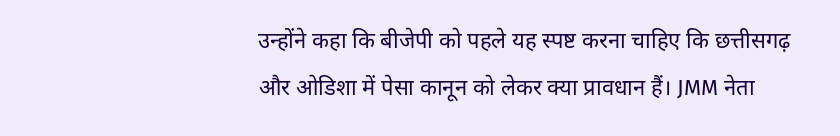उन्होंने कहा कि बीजेपी को पहले यह स्पष्ट करना चाहिए कि छत्तीसगढ़ और ओडिशा में पेसा कानून को लेकर क्या प्रावधान हैं। JMM नेता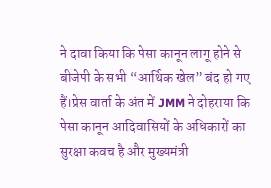ने दावा किया कि पेसा कानून लागू होने से बीजेपी के सभी “आर्थिक खेल” बंद हो गए हैं।प्रेस वार्ता के अंत में JMM ने दोहराया कि पेसा कानून आदिवासियों के अधिकारों का सुरक्षा कवच है और मुख्यमंत्री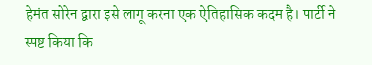हेमंत सोरेन द्वारा इसे लागू करना एक ऐतिहासिक कदम है। पार्टी ने स्पष्ट किया कि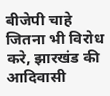बीजेपी चाहे जितना भी विरोध करे, झारखंड की आदिवासी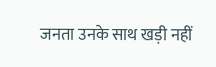जनता उनके साथ खड़ी नहीं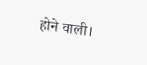होने वाली।